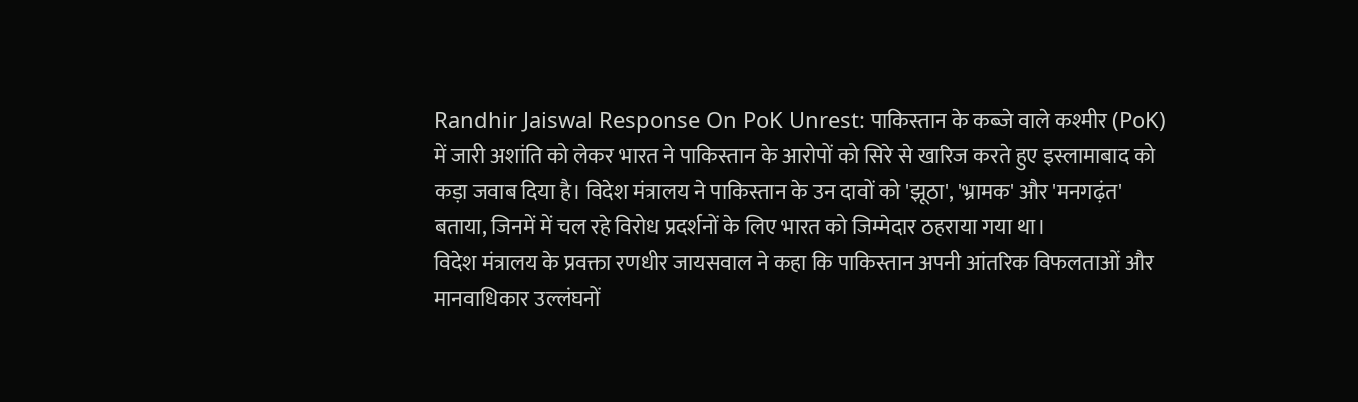Randhir Jaiswal Response On PoK Unrest: पाकिस्तान के कब्जे वाले कश्मीर (PoK) में जारी अशांति को लेकर भारत ने पाकिस्तान के आरोपों को सिरे से खारिज करते हुए इस्लामाबाद को कड़ा जवाब दिया है। विदेश मंत्रालय ने पाकिस्तान के उन दावों को 'झूठा', 'भ्रामक' और 'मनगढ़ंत' बताया, जिनमें में चल रहे विरोध प्रदर्शनों के लिए भारत को जिम्मेदार ठहराया गया था।
विदेश मंत्रालय के प्रवक्ता रणधीर जायसवाल ने कहा कि पाकिस्तान अपनी आंतरिक विफलताओं और मानवाधिकार उल्लंघनों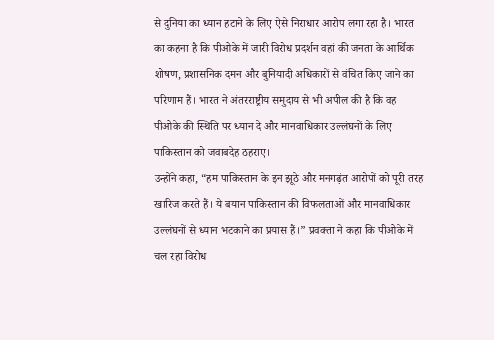से दुनिया का ध्यान हटाने के लिए ऐसे निराधार आरोप लगा रहा है। भारत का कहना है कि पीओके में जारी विरोध प्रदर्शन वहां की जनता के आर्थिक शोषण, प्रशासनिक दमन और बुनियादी अधिकारों से वंचित किए जाने का परिणाम हैं। भारत ने अंतरराष्ट्रीय समुदाय से भी अपील की है कि वह पीओके की स्थिति पर ध्यान दे और मानवाधिकार उल्लंघनों के लिए पाकिस्तान को जवाबदेह ठहराए।
उन्होंने कहा, “हम पाकिस्तान के इन झूठे और मनगढ़ंत आरोपों को पूरी तरह खारिज करते हैं। ये बयान पाकिस्तान की विफलताओं और मानवाधिकार उल्लंघनों से ध्यान भटकाने का प्रयास हैं।” प्रवक्ता ने कहा कि पीओके में चल रहा विरोध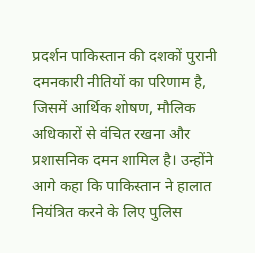प्रदर्शन पाकिस्तान की दशकों पुरानी दमनकारी नीतियों का परिणाम है, जिसमें आर्थिक शोषण, मौलिक अधिकारों से वंचित रखना और प्रशासनिक दमन शामिल है। उन्होंने आगे कहा कि पाकिस्तान ने हालात नियंत्रित करने के लिए पुलिस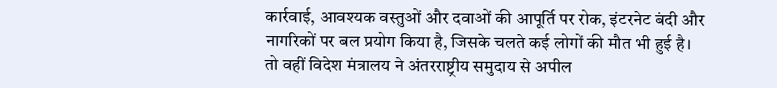कार्रवाई, आवश्यक वस्तुओं और दवाओं की आपूर्ति पर रोक, इंटरनेट बंदी और नागरिकों पर बल प्रयोग किया है, जिसके चलते कई लोगों की मौत भी हुई है।
तो वहीं विदेश मंत्रालय ने अंतरराष्ट्रीय समुदाय से अपील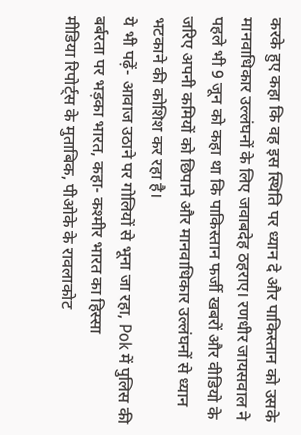करके हुए कहा कि वह इस स्थिति पर ध्यान दे और पाकिस्तान को उसके मानवाधिकार उल्लंघनों के लिए जवाबदेह ठहराए। रणधीर जायसवाल ने पहले भी 9 जून को कहा था कि पाकिस्तान फर्जी खबरों और वीडियो के जरिए अपनी कमियों को छिपाने और मानवाधिकार उल्लंघनों से ध्यान भटकाने की कोशिश कर रहा है।
ये भी पढ़ें- आवाज उठाने पर गोलियों से भूना जा रहा, Pok में पुलिस की बर्बरता पर भड़का भारत, कहा- कश्मीर भारत का हिस्सा
मीडिया रिपोर्ट्स के मुताबिक, पीओके के रावलाकोट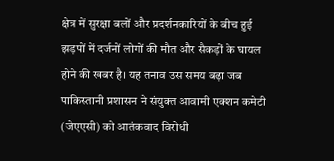क्षेत्र में सुरक्षा बलों और प्रदर्शनकारियों के बीच हुई झड़पों में दर्जनों लोगों की मौत और सैकड़ों के घायल होने की खबर है। यह तनाव उस समय बढ़ा जब पाकिस्तानी प्रशासन ने संयुक्त आवामी एक्शन कमेटी (जेएएसी) को आतंकवाद विरोधी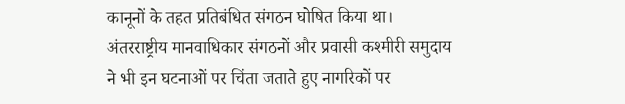कानूनों के तहत प्रतिबंधित संगठन घोषित किया था।
अंतरराष्ट्रीय मानवाधिकार संगठनों और प्रवासी कश्मीरी समुदाय ने भी इन घटनाओं पर चिंता जताते हुए नागरिकों पर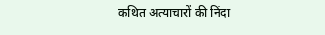कथित अत्याचारों की निंदा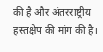की है और अंतरराष्ट्रीय हस्तक्षेप की मांग की है।